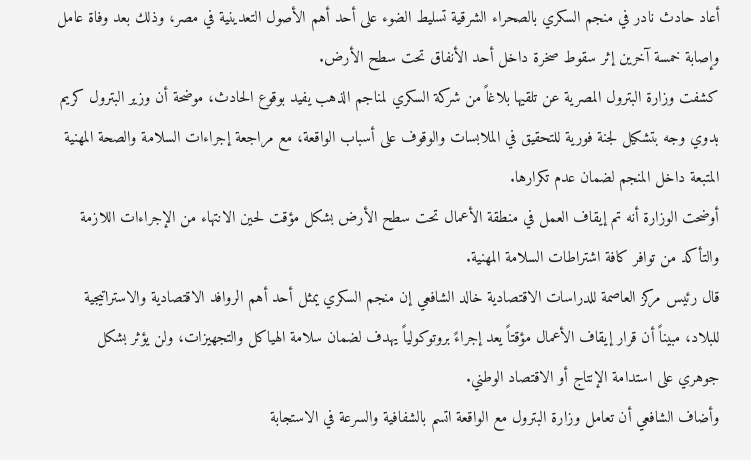أعاد حادث نادر في منجم السكري بالصحراء الشرقية تسليط الضوء على أحد أهم الأصول التعدينية في مصر، وذلك بعد وفاة عامل وإصابة خمسة آخرين إثر سقوط صخرة داخل أحد الأنفاق تحت سطح الأرض.
كشفت وزارة البترول المصرية عن تلقيها بلاغاً من شركة السكري لمناجم الذهب يفيد بوقوع الحادث، موضحة أن وزير البترول كريم بدوي وجه بتشكيل لجنة فورية للتحقيق في الملابسات والوقوف على أسباب الواقعة، مع مراجعة إجراءات السلامة والصحة المهنية المتبعة داخل المنجم لضمان عدم تكرارها.
أوضحت الوزارة أنه تم إيقاف العمل في منطقة الأعمال تحت سطح الأرض بشكل مؤقت لحين الانتهاء من الإجراءات اللازمة والتأكد من توافر كافة اشتراطات السلامة المهنية.
قال رئيس مركز العاصمة للدراسات الاقتصادية خالد الشافعي إن منجم السكري يمثل أحد أهم الروافد الاقتصادية والاستراتيجية للبلاد، مبيناً أن قرار إيقاف الأعمال مؤقتاً يعد إجراءً بروتوكولياً يهدف لضمان سلامة الهياكل والتجهيزات، ولن يؤثر بشكل جوهري على استدامة الإنتاج أو الاقتصاد الوطني.
وأضاف الشافعي أن تعامل وزارة البترول مع الواقعة اتسم بالشفافية والسرعة في الاستجابة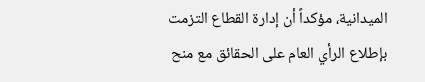الميدانية، مؤكداً أن إدارة القطاع التزمت بإطلاع الرأي العام على الحقائق مع منح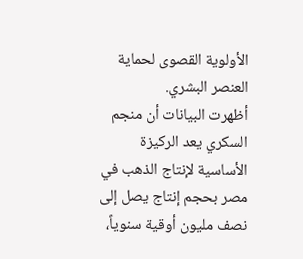الأولوية القصوى لحماية العنصر البشري.
أظهرت البيانات أن منجم السكري يعد الركيزة الأساسية لإنتاج الذهب في مصر بحجم إنتاج يصل إلى نصف مليون أوقية سنوياً،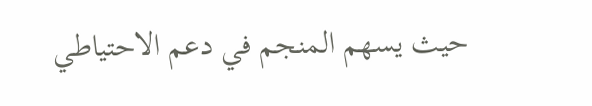حيث يسهم المنجم في دعم الاحتياطي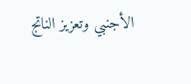الأجنبي وتعزيز الناتج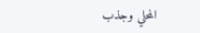المحلي وجذب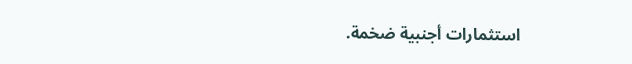استثمارات أجنبية ضخمة.